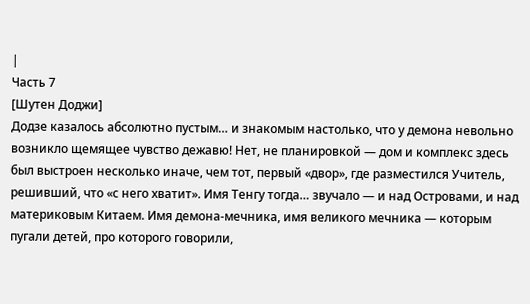|
Часть 7
[Шутен Доджи]
Додзе казалось абсолютно пустым… и знакомым настолько, что у демона невольно возникло щемящее чувство дежавю! Нет, не планировкой — дом и комплекс здесь был выстроен несколько иначе, чем тот, первый «двор», где разместился Учитель, решивший, что «с него хватит». Имя Тенгу тогда… звучало — и над Островами, и над материковым Китаем. Имя демона-мечника, имя великого мечника — которым пугали детей, про которого говорили,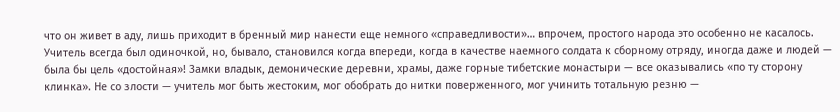что он живет в аду, лишь приходит в бренный мир нанести еще немного «справедливости»… впрочем, простого народа это особенно не касалось. Учитель всегда был одиночкой, но, бывало, становился когда впереди, когда в качестве наемного солдата к сборному отряду, иногда даже и людей — была бы цель «достойная»! Замки владык, демонические деревни, храмы, даже горные тибетские монастыри — все оказывались «по ту сторону клинка». Не со злости — учитель мог быть жестоким, мог обобрать до нитки поверженного, мог учинить тотальную резню —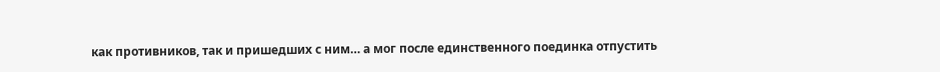как противников, так и пришедших с ним… а мог после единственного поединка отпустить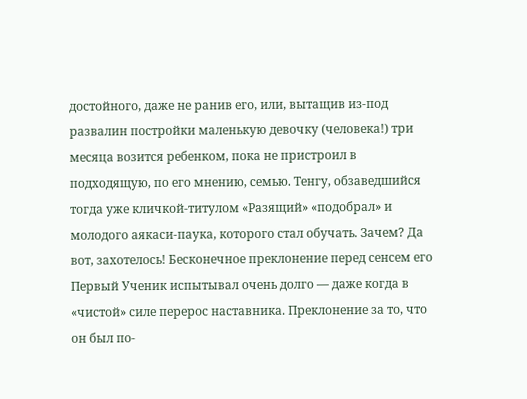достойного, даже не ранив его, или, вытащив из-под развалин постройки маленькую девочку (человека!) три месяца возится ребенком, пока не пристроил в подходящую, по его мнению, семью. Тенгу, обзаведшийся тогда уже кличкой-титулом «Разящий» «подобрал» и молодого аякаси-паука, которого стал обучать. Зачем? Да вот, захотелось! Бесконечное преклонение перед сенсем его Первый Ученик испытывал очень долго — даже когда в «чистой» силе перерос наставника. Преклонение за то, что он был по-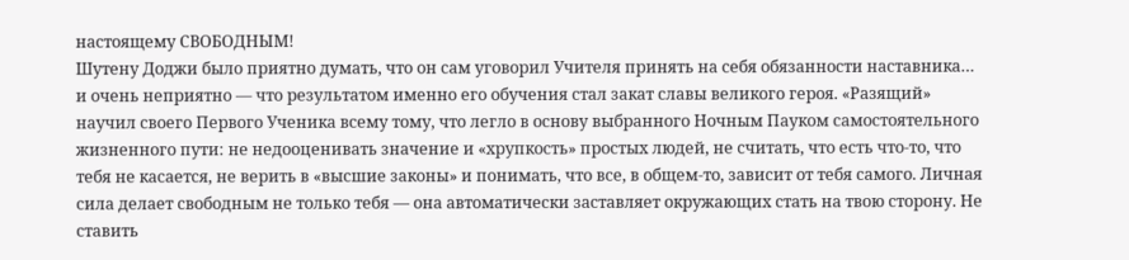настоящему СВОБОДНЫМ!
Шутену Доджи было приятно думать, что он сам уговорил Учителя принять на себя обязанности наставника… и очень неприятно — что результатом именно его обучения стал закат славы великого героя. «Разящий» научил своего Первого Ученика всему тому, что легло в основу выбранного Ночным Пауком самостоятельного жизненного пути: не недооценивать значение и «хрупкость» простых людей, не считать, что есть что-то, что тебя не касается, не верить в «высшие законы» и понимать, что все, в общем-то, зависит от тебя самого. Личная сила делает свободным не только тебя — она автоматически заставляет окружающих стать на твою сторону. Не ставить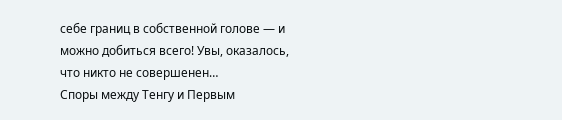себе границ в собственной голове — и можно добиться всего! Увы, оказалось, что никто не совершенен…
Споры между Тенгу и Первым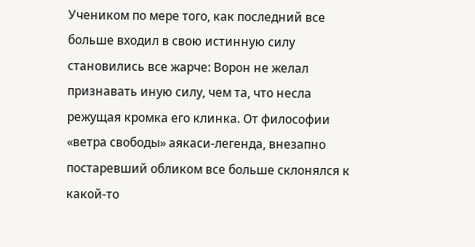Учеником по мере того, как последний все больше входил в свою истинную силу становились все жарче: Ворон не желал признавать иную силу, чем та, что несла режущая кромка его клинка. От философии «ветра свободы» аякаси-легенда, внезапно постаревший обликом все больше склонялся к какой-то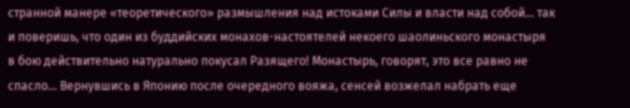странной манере «теоретического» размышления над истоками Силы и власти над собой… так и поверишь, что один из буддийских монахов-настоятелей некоего шаолиньского монастыря в бою действительно натурально покусал Разящего! Монастырь, говорят, это все равно не спасло… Вернувшись в Японию после очередного вояжа, сенсей возжелал набрать еще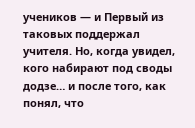учеников — и Первый из таковых поддержал учителя. Но, когда увидел, кого набирают под своды додзе… и после того, как понял, что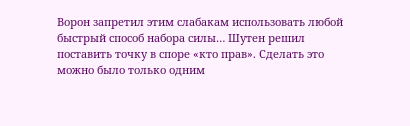Ворон запретил этим слабакам использовать любой быстрый способ набора силы… Шутен решил поставить точку в споре «кто прав». Сделать это можно было только одним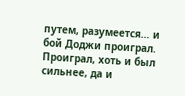путем, разумеется… и бой Доджи проиграл. Проиграл, хоть и был сильнее, да и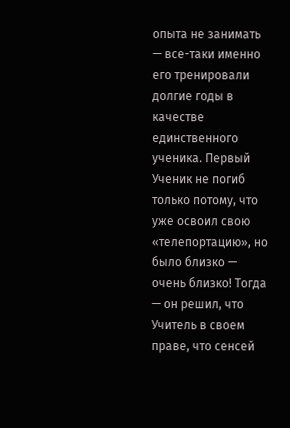опыта не занимать — все-таки именно его тренировали долгие годы в качестве единственного ученика. Первый Ученик не погиб только потому, что уже освоил свою «телепортацию», но было близко — очень близко! Тогда — он решил, что Учитель в своем праве, что сенсей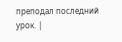преподал последний урок. |